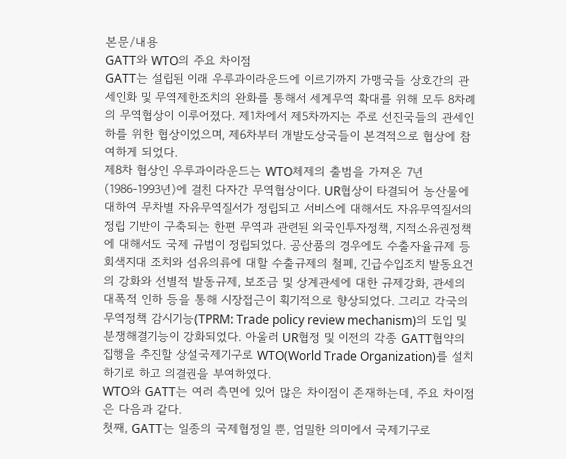본문/내용
GATT와 WTO의 주요 차이점
GATT는 설립된 이래 우루과이라운드에 이르기까지 가맹국들 상호간의 관세인화 및 무역제한조치의 완화를 통해서 세계무역 확대를 위해 모두 8차례의 무역협상이 이루어졌다. 제1차에서 제5차까지는 주로 선진국들의 관세인하를 위한 협상이었으며, 제6차부터 개발도상국들이 본격적으로 협상에 참여하게 되었다.
제8차 협상인 우루과이라운드는 WTO체제의 출범을 가져온 7년(1986-1993년)에 걸친 다자간 무역협상이다. UR협상이 타결되어 농산물에 대하여 무차별 자유무역질서가 정립되고 서비스에 대해서도 자유무역질서의 정립 기반이 구축되는 한편 무역과 관련된 외국인투자정책, 지적소유권정책에 대해서도 국제 규범이 정립되었다. 공산품의 경우에도 수출자율규제 등 회색지대 조치와 섬유의류에 대할 수출규제의 철폐, 긴급수입조치 발동요건의 강화와 선별적 발동규제, 보조금 및 상계관세에 대한 규제강화, 관세의 대폭적 인하 등을 통해 시장접근이 획기적으로 향상되었다. 그리고 각국의 무역정책 감시기능(TPRM: Trade policy review mechanism)의 도입 및 분쟁해결기능이 강화되었다. 아울러 UR협정 및 이전의 각종 GATT협약의 집행을 추진할 상설국제기구로 WTO(World Trade Organization)를 설치하기로 하고 의결권을 부여하였다.
WTO와 GATT는 여러 측면에 있어 많은 차이점이 존재하는데, 주요 차이점은 다음과 같다.
첫째, GATT는 일종의 국제협정일 뿐, 엄밀한 의미에서 국제기구로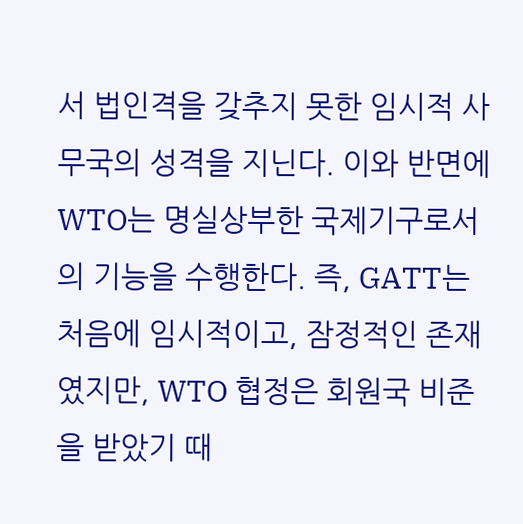서 법인격을 갖추지 못한 임시적 사무국의 성격을 지닌다. 이와 반면에 WTO는 명실상부한 국제기구로서의 기능을 수행한다. 즉, GATT는 처음에 임시적이고, 잠정적인 존재였지만, WTO 협정은 회원국 비준을 받았기 때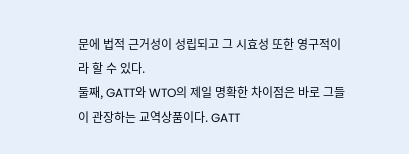문에 법적 근거성이 성립되고 그 시효성 또한 영구적이라 할 수 있다.
둘째, GATT와 WTO의 제일 명확한 차이점은 바로 그들이 관장하는 교역상품이다. GATT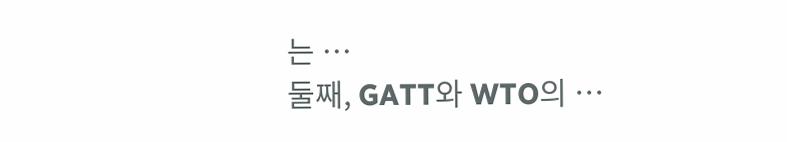는 …
둘째, GATT와 WTO의 …